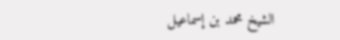الشيخ محمد بن إسماعيل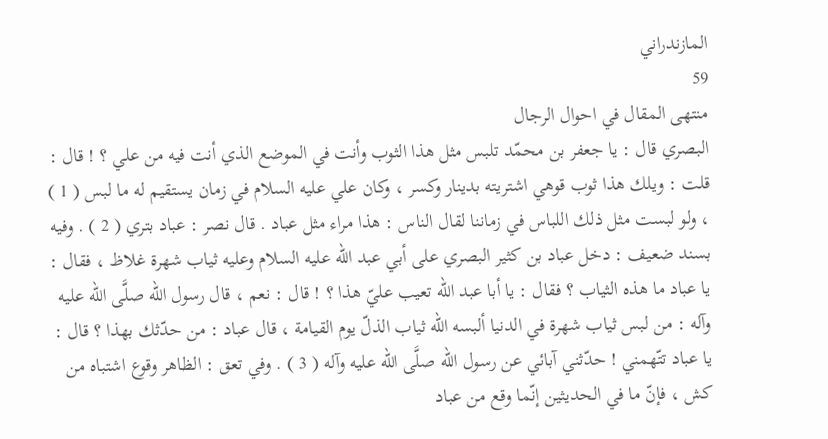المازندراني
59
منتهى المقال في احوال الرجال
البصري قال : يا جعفر بن محمّد تلبس مثل هذا الثوب وأنت في الموضع الذي أنت فيه من علي ؟ ! قال : قلت : ويلك هذا ثوب قوهي اشتريته بدينار وكسر ، وكان علي عليه السلام في زمان يستقيم له ما لبس ( 1 ) ، ولو لبست مثل ذلك اللباس في زماننا لقال الناس : هذا مراء مثل عباد . قال نصر : عباد بتري ( 2 ) . وفيه بسند ضعيف : دخل عباد بن كثير البصري على أبي عبد الله عليه السلام وعليه ثياب شهرة غلاظ ، فقال : يا عباد ما هذه الثياب ؟ فقال : يا أبا عبد الله تعيب عليّ هذا ؟ ! قال : نعم ، قال رسول الله صلَّى الله عليه وآله : من لبس ثياب شهرة في الدنيا ألبسه الله ثياب الذلّ يوم القيامة ، قال عباد : من حدّثك بهذا ؟ قال : يا عباد تتّهمني ! حدّثني آبائي عن رسول الله صلَّى الله عليه وآله ( 3 ) . وفي تعق : الظاهر وقوع اشتباه من كش ، فإنّ ما في الحديثين إنّما وقع من عباد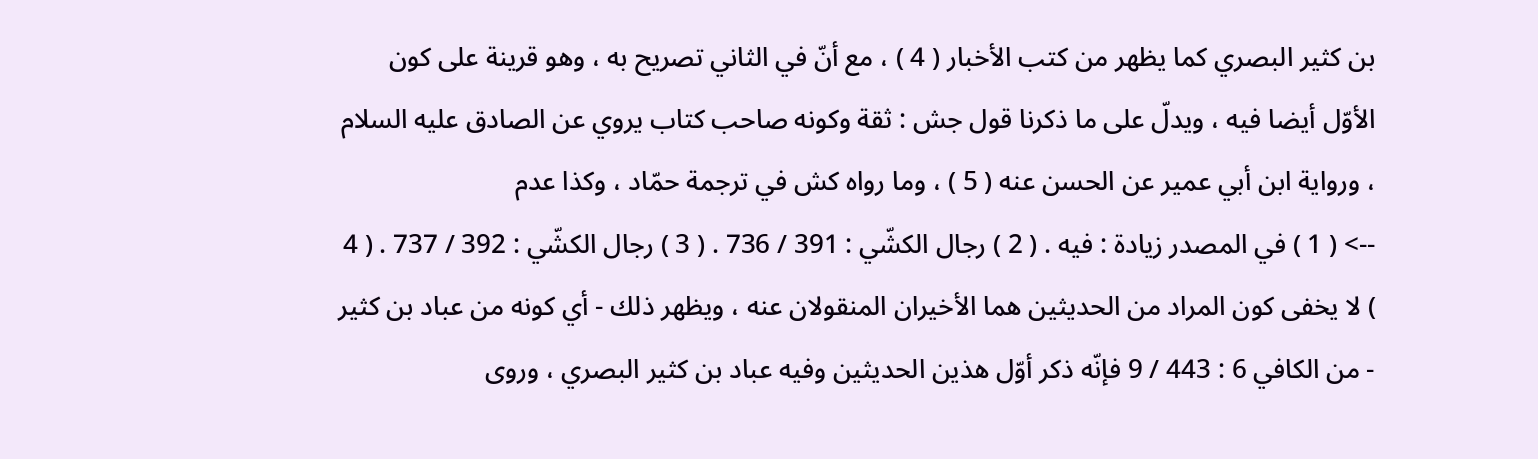بن كثير البصري كما يظهر من كتب الأخبار ( 4 ) ، مع أنّ في الثاني تصريح به ، وهو قرينة على كون الأوّل أيضا فيه ، ويدلّ على ما ذكرنا قول جش : ثقة وكونه صاحب كتاب يروي عن الصادق عليه السلام ، ورواية ابن أبي عمير عن الحسن عنه ( 5 ) ، وما رواه كش في ترجمة حمّاد ، وكذا عدم
--> ( 1 ) في المصدر زيادة : فيه . ( 2 ) رجال الكشّي : 391 / 736 . ( 3 ) رجال الكشّي : 392 / 737 . ( 4 ) لا يخفى كون المراد من الحديثين هما الأخيران المنقولان عنه ، ويظهر ذلك - أي كونه من عباد بن كثير - من الكافي 6 : 443 / 9 فإنّه ذكر أوّل هذين الحديثين وفيه عباد بن كثير البصري ، وروى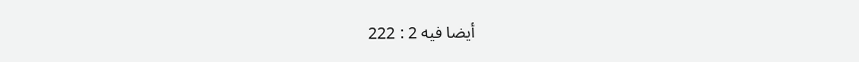أيضا فيه 2 : 222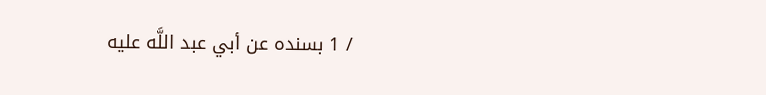/ 1 بسنده عن أبي عبد اللَّه عليه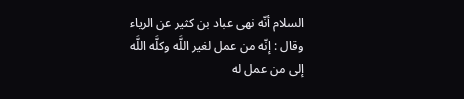السلام أنّه نهى عباد بن كثير عن الرياء وقال : إنّه من عمل لغير اللَّه وكلَّه اللَّه إلى من عمل له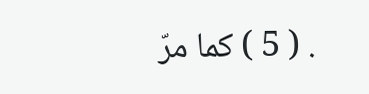. ( 5 ) كما مرّ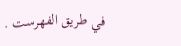في طريق الفهرست .